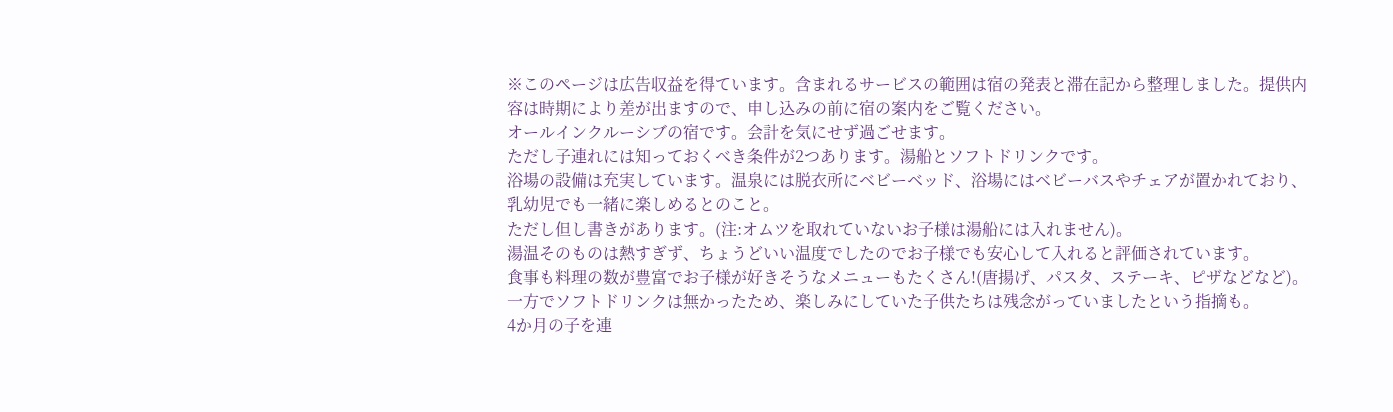※このページは広告収益を得ています。含まれるサービスの範囲は宿の発表と滞在記から整理しました。提供内容は時期により差が出ますので、申し込みの前に宿の案内をご覧ください。
オールインクルーシブの宿です。会計を気にせず過ごせます。
ただし子連れには知っておくべき条件が2つあります。湯船とソフトドリンクです。
浴場の設備は充実しています。温泉には脱衣所にベビーベッド、浴場にはベビーバスやチェアが置かれており、乳幼児でも一緒に楽しめるとのこと。
ただし但し書きがあります。(注:オムツを取れていないお子様は湯船には入れません)。
湯温そのものは熱すぎず、ちょうどいい温度でしたのでお子様でも安心して入れると評価されています。
食事も料理の数が豊富でお子様が好きそうなメニューもたくさん!(唐揚げ、パスタ、ステーキ、ピザなどなど)。
一方でソフトドリンクは無かったため、楽しみにしていた子供たちは残念がっていましたという指摘も。
4か月の子を連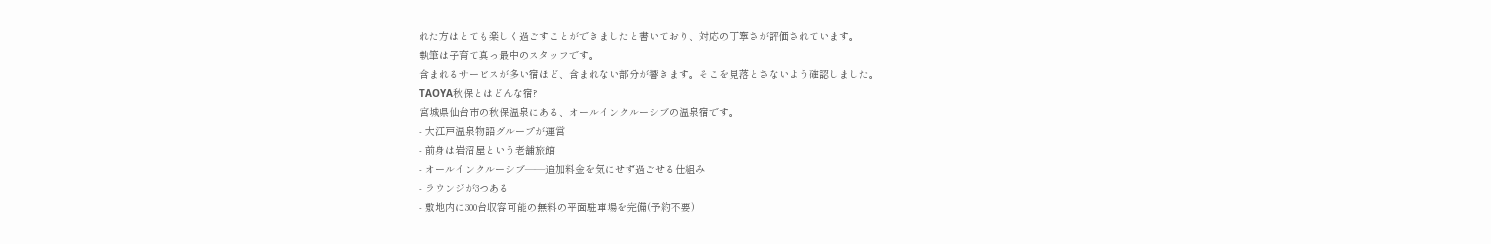れた方はとても楽しく過ごすことができましたと書いており、対応の丁寧さが評価されています。
執筆は子育て真っ最中のスタッフです。
含まれるサービスが多い宿ほど、含まれない部分が響きます。そこを見落とさないよう確認しました。
TAOYA秋保とはどんな宿?
宮城県仙台市の秋保温泉にある、オールインクルーシブの温泉宿です。
- 大江戸温泉物語グループが運営
- 前身は岩沼屋という老舗旅館
- オールインクルーシブ——追加料金を気にせず過ごせる仕組み
- ラウンジが3つある
- 敷地内に300台収容可能の無料の平面駐車場を完備(予約不要)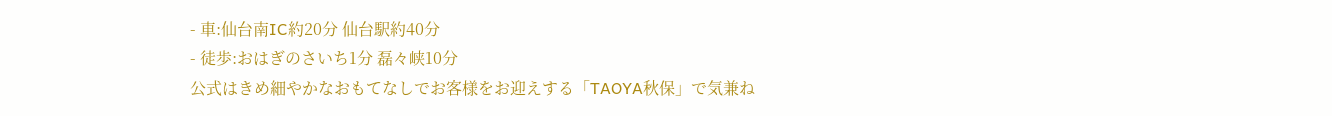- 車:仙台南IC約20分 仙台駅約40分
- 徒歩:おはぎのさいち1分 磊々峡10分
公式はきめ細やかなおもてなしでお客様をお迎えする「TAOYA秋保」で気兼ね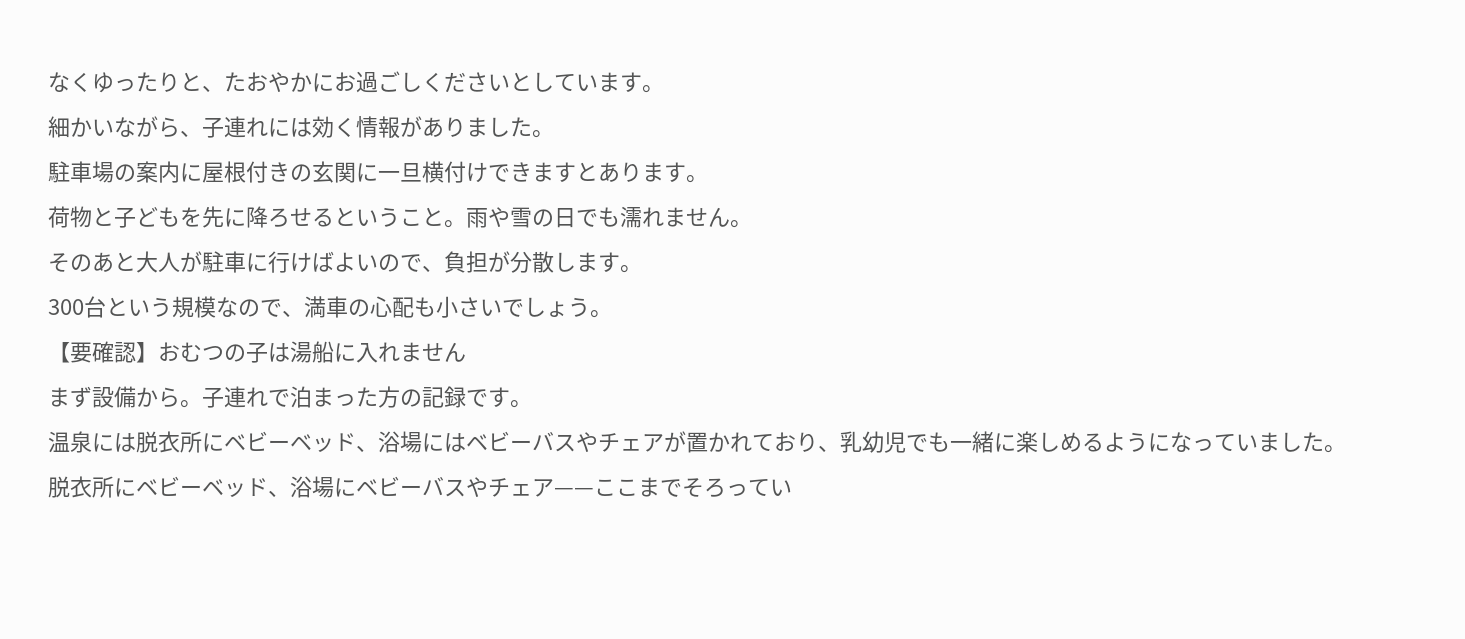なくゆったりと、たおやかにお過ごしくださいとしています。
細かいながら、子連れには効く情報がありました。
駐車場の案内に屋根付きの玄関に一旦横付けできますとあります。
荷物と子どもを先に降ろせるということ。雨や雪の日でも濡れません。
そのあと大人が駐車に行けばよいので、負担が分散します。
300台という規模なので、満車の心配も小さいでしょう。
【要確認】おむつの子は湯船に入れません
まず設備から。子連れで泊まった方の記録です。
温泉には脱衣所にベビーベッド、浴場にはベビーバスやチェアが置かれており、乳幼児でも一緒に楽しめるようになっていました。
脱衣所にベビーベッド、浴場にベビーバスやチェア——ここまでそろってい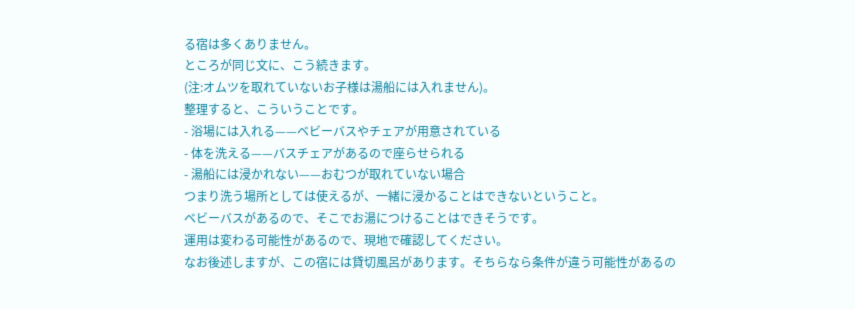る宿は多くありません。
ところが同じ文に、こう続きます。
(注:オムツを取れていないお子様は湯船には入れません)。
整理すると、こういうことです。
- 浴場には入れる——ベビーバスやチェアが用意されている
- 体を洗える——バスチェアがあるので座らせられる
- 湯船には浸かれない——おむつが取れていない場合
つまり洗う場所としては使えるが、一緒に浸かることはできないということ。
ベビーバスがあるので、そこでお湯につけることはできそうです。
運用は変わる可能性があるので、現地で確認してください。
なお後述しますが、この宿には貸切風呂があります。そちらなら条件が違う可能性があるの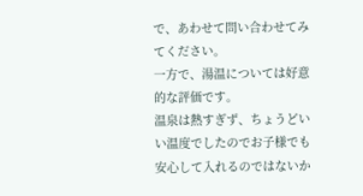で、あわせて問い合わせてみてください。
一方で、湯温については好意的な評価です。
温泉は熱すぎず、ちょうどいい温度でしたのでお子様でも安心して入れるのではないか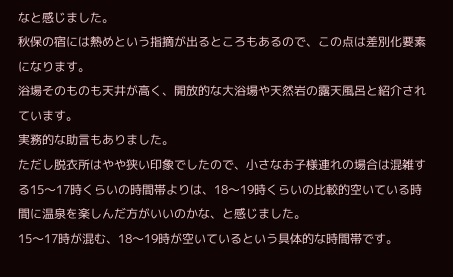なと感じました。
秋保の宿には熱めという指摘が出るところもあるので、この点は差別化要素になります。
浴場そのものも天井が高く、開放的な大浴場や天然岩の露天風呂と紹介されています。
実務的な助言もありました。
ただし脱衣所はやや狭い印象でしたので、小さなお子様連れの場合は混雑する15〜17時くらいの時間帯よりは、18〜19時くらいの比較的空いている時間に温泉を楽しんだ方がいいのかな、と感じました。
15〜17時が混む、18〜19時が空いているという具体的な時間帯です。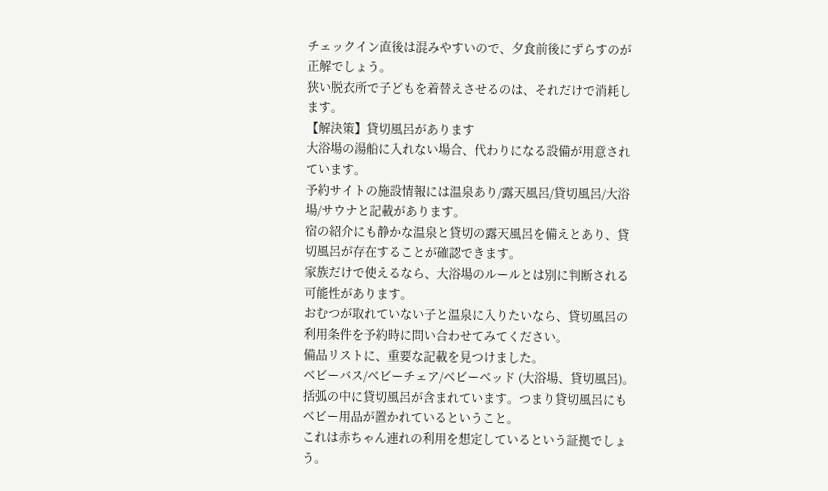チェックイン直後は混みやすいので、夕食前後にずらすのが正解でしょう。
狭い脱衣所で子どもを着替えさせるのは、それだけで消耗します。
【解決策】貸切風呂があります
大浴場の湯船に入れない場合、代わりになる設備が用意されています。
予約サイトの施設情報には温泉あり/露天風呂/貸切風呂/大浴場/サウナと記載があります。
宿の紹介にも静かな温泉と貸切の露天風呂を備えとあり、貸切風呂が存在することが確認できます。
家族だけで使えるなら、大浴場のルールとは別に判断される可能性があります。
おむつが取れていない子と温泉に入りたいなら、貸切風呂の利用条件を予約時に問い合わせてみてください。
備品リストに、重要な記載を見つけました。
ベビーバス/ベビーチェア/ベビーベッド (大浴場、貸切風呂)。
括弧の中に貸切風呂が含まれています。つまり貸切風呂にもベビー用品が置かれているということ。
これは赤ちゃん連れの利用を想定しているという証拠でしょう。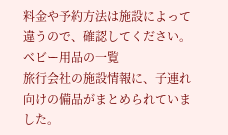料金や予約方法は施設によって違うので、確認してください。
ベビー用品の一覧
旅行会社の施設情報に、子連れ向けの備品がまとめられていました。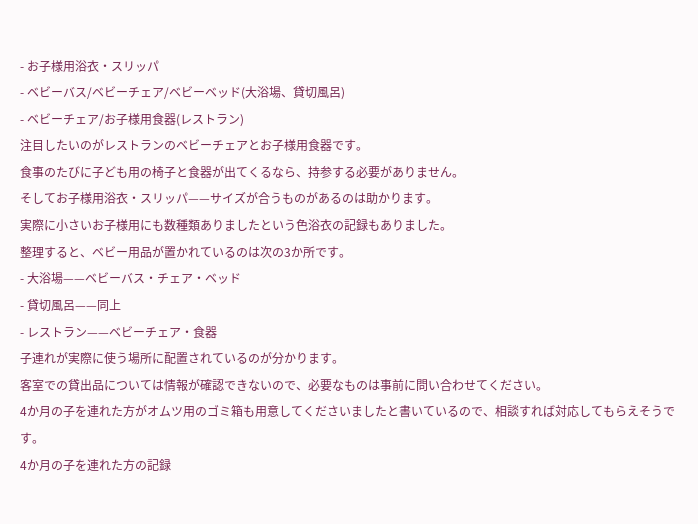- お子様用浴衣・スリッパ
- ベビーバス/ベビーチェア/ベビーベッド(大浴場、貸切風呂)
- ベビーチェア/お子様用食器(レストラン)
注目したいのがレストランのベビーチェアとお子様用食器です。
食事のたびに子ども用の椅子と食器が出てくるなら、持参する必要がありません。
そしてお子様用浴衣・スリッパ——サイズが合うものがあるのは助かります。
実際に小さいお子様用にも数種類ありましたという色浴衣の記録もありました。
整理すると、ベビー用品が置かれているのは次の3か所です。
- 大浴場——ベビーバス・チェア・ベッド
- 貸切風呂——同上
- レストラン——ベビーチェア・食器
子連れが実際に使う場所に配置されているのが分かります。
客室での貸出品については情報が確認できないので、必要なものは事前に問い合わせてください。
4か月の子を連れた方がオムツ用のゴミ箱も用意してくださいましたと書いているので、相談すれば対応してもらえそうです。
4か月の子を連れた方の記録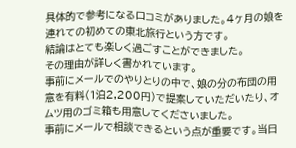具体的で参考になる口コミがありました。4ヶ月の娘を連れての初めての東北旅行という方です。
結論はとても楽しく過ごすことができました。
その理由が詳しく書かれています。
事前にメールでのやりとりの中で、娘の分の布団の用意を有料(1泊2,200円)で提案していただいたり、オムツ用のゴミ箱も用意してくださいました。
事前にメールで相談できるという点が重要です。当日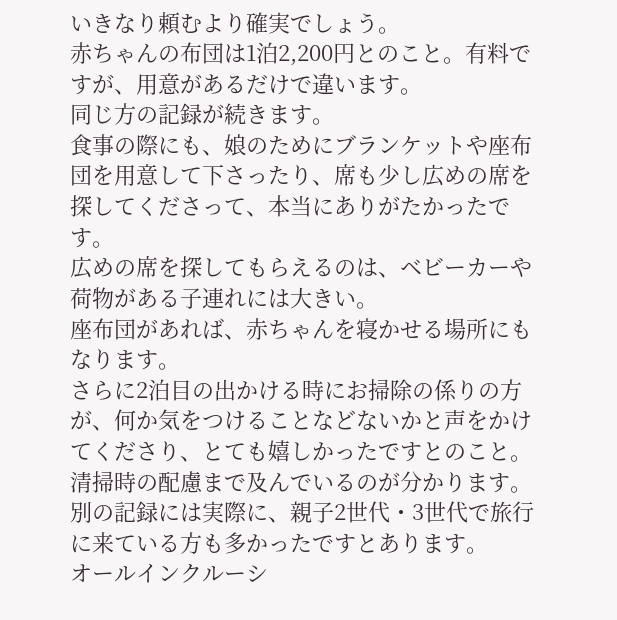いきなり頼むより確実でしょう。
赤ちゃんの布団は1泊2,200円とのこと。有料ですが、用意があるだけで違います。
同じ方の記録が続きます。
食事の際にも、娘のためにブランケットや座布団を用意して下さったり、席も少し広めの席を探してくださって、本当にありがたかったです。
広めの席を探してもらえるのは、ベビーカーや荷物がある子連れには大きい。
座布団があれば、赤ちゃんを寝かせる場所にもなります。
さらに2泊目の出かける時にお掃除の係りの方が、何か気をつけることなどないかと声をかけてくださり、とても嬉しかったですとのこと。
清掃時の配慮まで及んでいるのが分かります。
別の記録には実際に、親子2世代・3世代で旅行に来ている方も多かったですとあります。
オールインクルーシ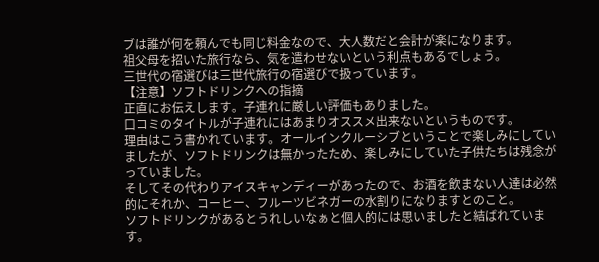ブは誰が何を頼んでも同じ料金なので、大人数だと会計が楽になります。
祖父母を招いた旅行なら、気を遣わせないという利点もあるでしょう。
三世代の宿選びは三世代旅行の宿選びで扱っています。
【注意】ソフトドリンクへの指摘
正直にお伝えします。子連れに厳しい評価もありました。
口コミのタイトルが子連れにはあまりオススメ出来ないというものです。
理由はこう書かれています。オールインクルーシブということで楽しみにしていましたが、ソフトドリンクは無かったため、楽しみにしていた子供たちは残念がっていました。
そしてその代わりアイスキャンディーがあったので、お酒を飲まない人達は必然的にそれか、コーヒー、フルーツビネガーの水割りになりますとのこと。
ソフトドリンクがあるとうれしいなぁと個人的には思いましたと結ばれています。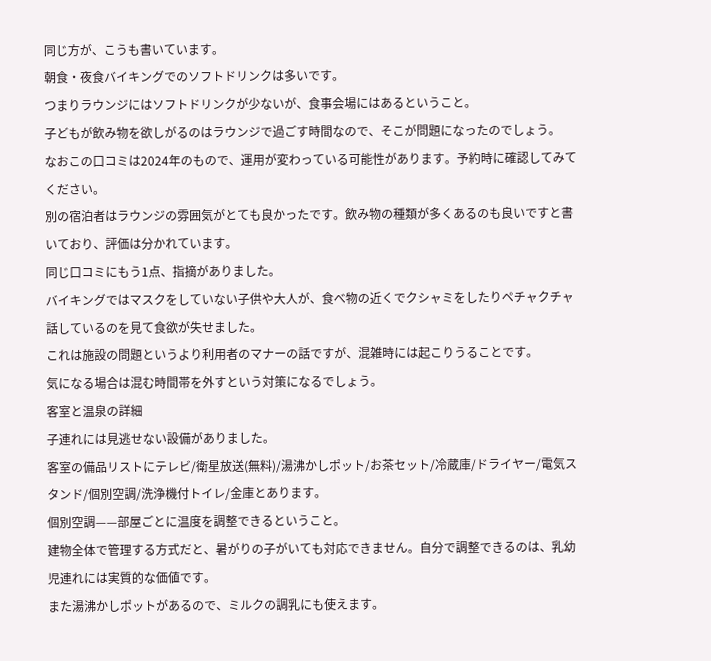同じ方が、こうも書いています。
朝食・夜食バイキングでのソフトドリンクは多いです。
つまりラウンジにはソフトドリンクが少ないが、食事会場にはあるということ。
子どもが飲み物を欲しがるのはラウンジで過ごす時間なので、そこが問題になったのでしょう。
なおこの口コミは2024年のもので、運用が変わっている可能性があります。予約時に確認してみてください。
別の宿泊者はラウンジの雰囲気がとても良かったです。飲み物の種類が多くあるのも良いですと書いており、評価は分かれています。
同じ口コミにもう1点、指摘がありました。
バイキングではマスクをしていない子供や大人が、食べ物の近くでクシャミをしたりペチャクチャ話しているのを見て食欲が失せました。
これは施設の問題というより利用者のマナーの話ですが、混雑時には起こりうることです。
気になる場合は混む時間帯を外すという対策になるでしょう。
客室と温泉の詳細
子連れには見逃せない設備がありました。
客室の備品リストにテレビ/衛星放送(無料)/湯沸かしポット/お茶セット/冷蔵庫/ドライヤー/電気スタンド/個別空調/洗浄機付トイレ/金庫とあります。
個別空調——部屋ごとに温度を調整できるということ。
建物全体で管理する方式だと、暑がりの子がいても対応できません。自分で調整できるのは、乳幼児連れには実質的な価値です。
また湯沸かしポットがあるので、ミルクの調乳にも使えます。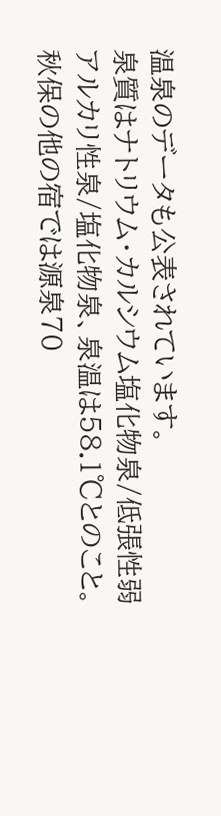温泉のデータも公表されています。
泉質はナトリウム・カルシウム塩化物泉/低張性弱アルカリ性泉/塩化物泉、泉温は58.1℃とのこと。
秋保の他の宿では源泉70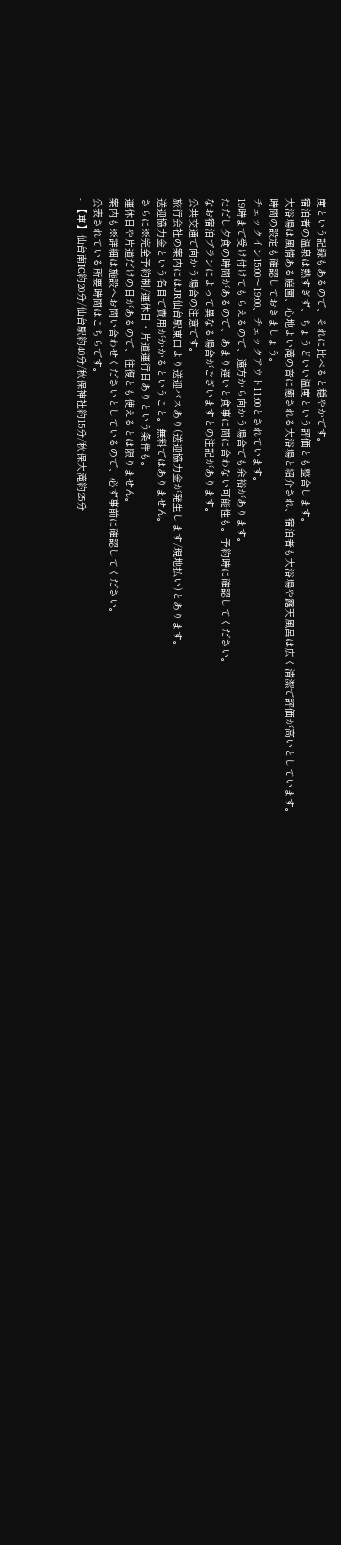度という記録もあるので、それに比べると穏やかです。
宿泊者の温泉は熱すぎず、ちょうどいい温度という評価とも整合します。
大浴場は風情ある庭園、心地よい滝の音に癒される大浴場と紹介され、宿泊者も大浴場や露天風呂は広く清潔で評価が高いとしています。
時間の設定も確認しておきましょう。
チェックイン15:00〜19:00、チェックアウト11:00とされています。
19時まで受け付けてもらえるので、遠方から向かう場合でも余裕があります。
ただし夕食の時間があるので、あまり遅いと食事に間に合わない可能性も。予約時に確認してください。
なお宿泊プランによって異なる場合がございますとの注記があります。
公共交通で向かう場合の注意です。
旅行会社の案内にはJR仙台駅東口より送迎バスあり(送迎協力金が発生します/現地払い)とあります。
送迎協力金という名目で費用がかかるということ。無料ではありません。
さらに※完全予約制/運休日・片道運行日ありという条件も。
運休日や片道だけの日があるので、往復とも使えるとは限りません。
案内も※詳細は施設へお問い合わせくださいとしているので、必ず事前に確認してください。
公表されている所要時間はこちらです。
- 【車】仙台南IC約20分/仙台駅約40分/秋保神社約15分/秋保大滝約25分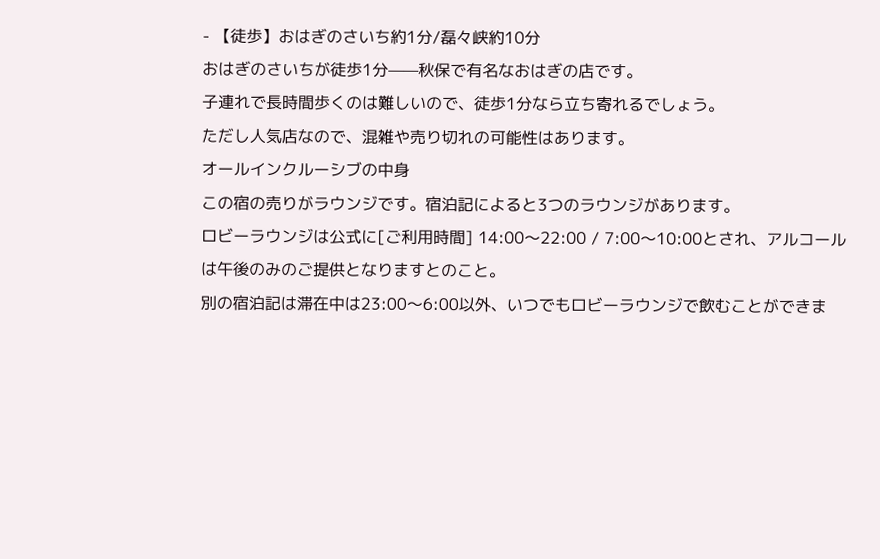- 【徒歩】おはぎのさいち約1分/磊々峡約10分
おはぎのさいちが徒歩1分——秋保で有名なおはぎの店です。
子連れで長時間歩くのは難しいので、徒歩1分なら立ち寄れるでしょう。
ただし人気店なので、混雑や売り切れの可能性はあります。
オールインクルーシブの中身
この宿の売りがラウンジです。宿泊記によると3つのラウンジがあります。
ロビーラウンジは公式に[ご利用時間] 14:00〜22:00 / 7:00〜10:00とされ、アルコールは午後のみのご提供となりますとのこと。
別の宿泊記は滞在中は23:00〜6:00以外、いつでもロビーラウンジで飲むことができま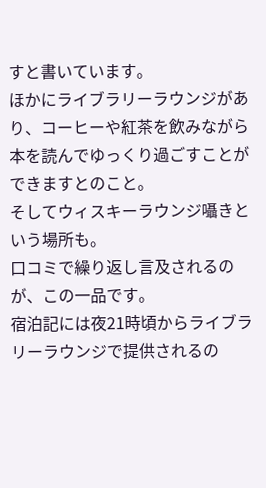すと書いています。
ほかにライブラリーラウンジがあり、コーヒーや紅茶を飲みながら本を読んでゆっくり過ごすことができますとのこと。
そしてウィスキーラウンジ囁きという場所も。
口コミで繰り返し言及されるのが、この一品です。
宿泊記には夜21時頃からライブラリーラウンジで提供されるの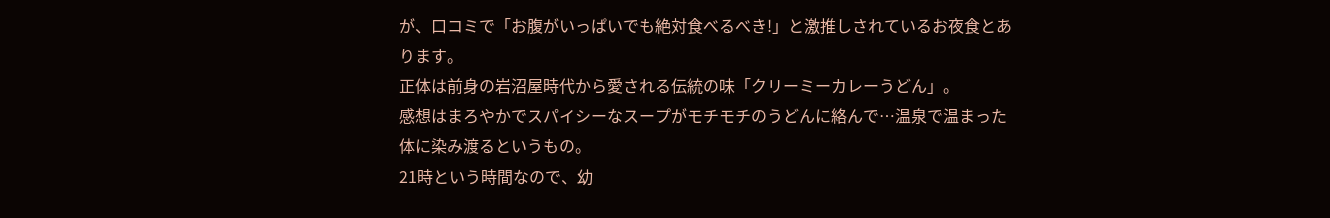が、口コミで「お腹がいっぱいでも絶対食べるべき!」と激推しされているお夜食とあります。
正体は前身の岩沼屋時代から愛される伝統の味「クリーミーカレーうどん」。
感想はまろやかでスパイシーなスープがモチモチのうどんに絡んで…温泉で温まった体に染み渡るというもの。
21時という時間なので、幼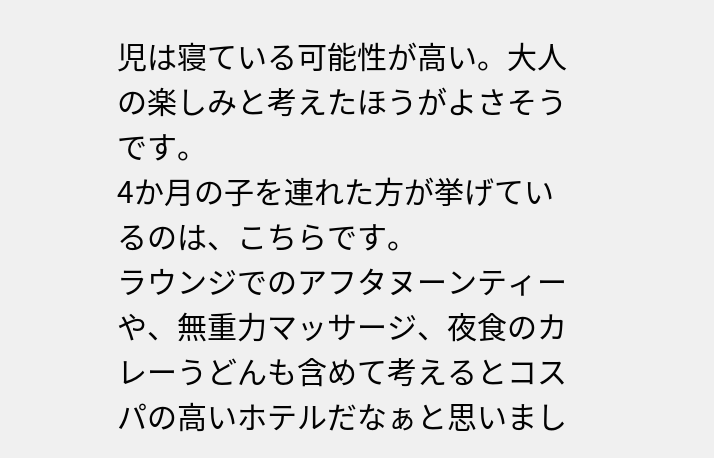児は寝ている可能性が高い。大人の楽しみと考えたほうがよさそうです。
4か月の子を連れた方が挙げているのは、こちらです。
ラウンジでのアフタヌーンティーや、無重力マッサージ、夜食のカレーうどんも含めて考えるとコスパの高いホテルだなぁと思いまし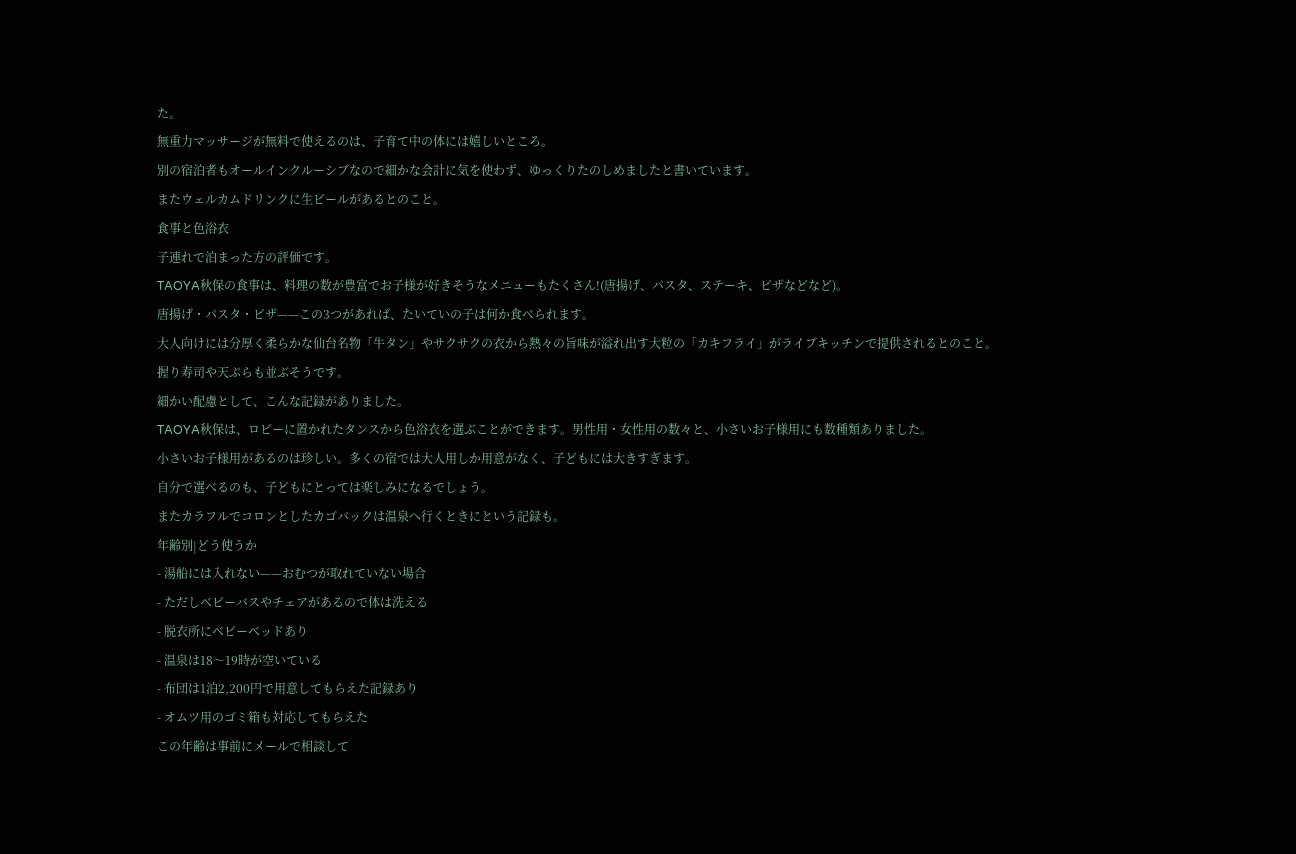た。
無重力マッサージが無料で使えるのは、子育て中の体には嬉しいところ。
別の宿泊者もオールインクルーシブなので細かな会計に気を使わず、ゆっくりたのしめましたと書いています。
またウェルカムドリンクに生ビールがあるとのこと。
食事と色浴衣
子連れで泊まった方の評価です。
TAOYA秋保の食事は、料理の数が豊富でお子様が好きそうなメニューもたくさん!(唐揚げ、パスタ、ステーキ、ピザなどなど)。
唐揚げ・パスタ・ピザ——この3つがあれば、たいていの子は何か食べられます。
大人向けには分厚く柔らかな仙台名物「牛タン」やサクサクの衣から熱々の旨味が溢れ出す大粒の「カキフライ」がライブキッチンで提供されるとのこと。
握り寿司や天ぷらも並ぶそうです。
細かい配慮として、こんな記録がありました。
TAOYA秋保は、ロビーに置かれたタンスから色浴衣を選ぶことができます。男性用・女性用の数々と、小さいお子様用にも数種類ありました。
小さいお子様用があるのは珍しい。多くの宿では大人用しか用意がなく、子どもには大きすぎます。
自分で選べるのも、子どもにとっては楽しみになるでしょう。
またカラフルでコロンとしたカゴバックは温泉へ行くときにという記録も。
年齢別|どう使うか
- 湯船には入れない——おむつが取れていない場合
- ただしベビーバスやチェアがあるので体は洗える
- 脱衣所にベビーベッドあり
- 温泉は18〜19時が空いている
- 布団は1泊2,200円で用意してもらえた記録あり
- オムツ用のゴミ箱も対応してもらえた
この年齢は事前にメールで相談して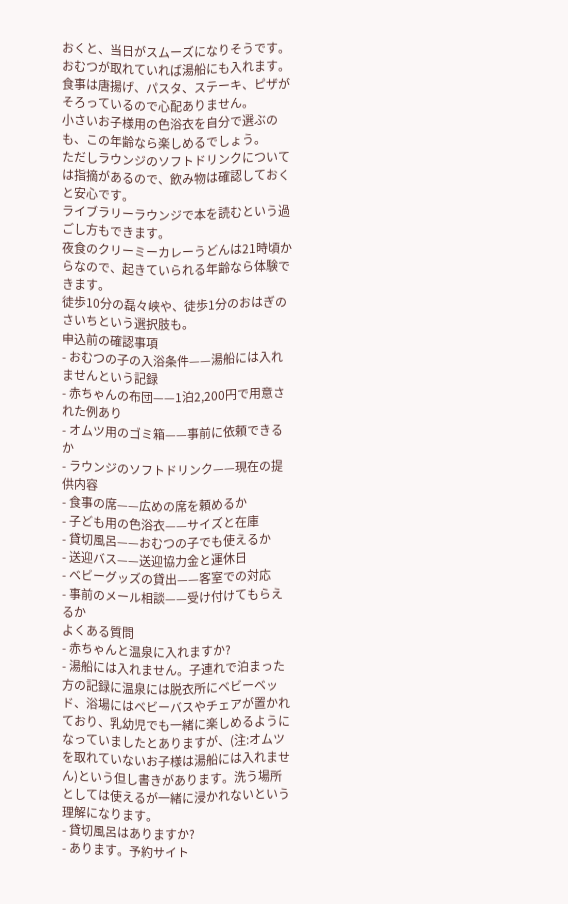おくと、当日がスムーズになりそうです。
おむつが取れていれば湯船にも入れます。
食事は唐揚げ、パスタ、ステーキ、ピザがそろっているので心配ありません。
小さいお子様用の色浴衣を自分で選ぶのも、この年齢なら楽しめるでしょう。
ただしラウンジのソフトドリンクについては指摘があるので、飲み物は確認しておくと安心です。
ライブラリーラウンジで本を読むという過ごし方もできます。
夜食のクリーミーカレーうどんは21時頃からなので、起きていられる年齢なら体験できます。
徒歩10分の磊々峡や、徒歩1分のおはぎのさいちという選択肢も。
申込前の確認事項
- おむつの子の入浴条件——湯船には入れませんという記録
- 赤ちゃんの布団——1泊2,200円で用意された例あり
- オムツ用のゴミ箱——事前に依頼できるか
- ラウンジのソフトドリンク——現在の提供内容
- 食事の席——広めの席を頼めるか
- 子ども用の色浴衣——サイズと在庫
- 貸切風呂——おむつの子でも使えるか
- 送迎バス——送迎協力金と運休日
- ベビーグッズの貸出——客室での対応
- 事前のメール相談——受け付けてもらえるか
よくある質問
- 赤ちゃんと温泉に入れますか?
- 湯船には入れません。子連れで泊まった方の記録に温泉には脱衣所にベビーベッド、浴場にはベビーバスやチェアが置かれており、乳幼児でも一緒に楽しめるようになっていましたとありますが、(注:オムツを取れていないお子様は湯船には入れません)という但し書きがあります。洗う場所としては使えるが一緒に浸かれないという理解になります。
- 貸切風呂はありますか?
- あります。予約サイト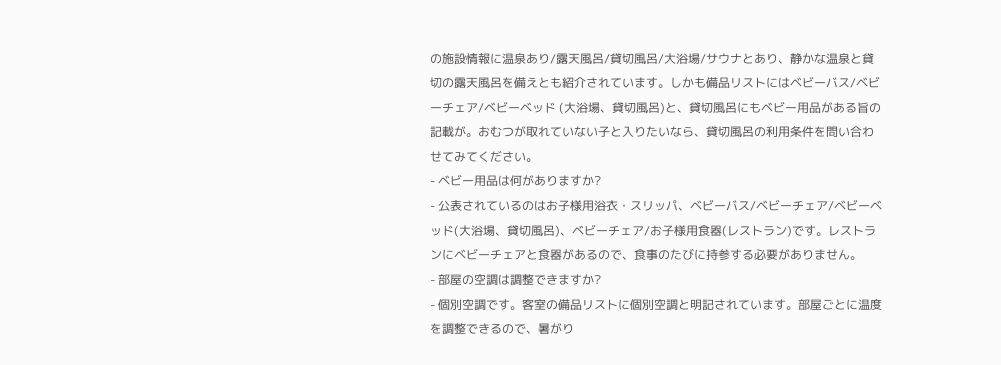の施設情報に温泉あり/露天風呂/貸切風呂/大浴場/サウナとあり、静かな温泉と貸切の露天風呂を備えとも紹介されています。しかも備品リストにはベビーバス/ベビーチェア/ベビーベッド (大浴場、貸切風呂)と、貸切風呂にもベビー用品がある旨の記載が。おむつが取れていない子と入りたいなら、貸切風呂の利用条件を問い合わせてみてください。
- ベビー用品は何がありますか?
- 公表されているのはお子様用浴衣・スリッパ、ベビーバス/ベビーチェア/ベビーベッド(大浴場、貸切風呂)、ベビーチェア/お子様用食器(レストラン)です。レストランにベビーチェアと食器があるので、食事のたびに持参する必要がありません。
- 部屋の空調は調整できますか?
- 個別空調です。客室の備品リストに個別空調と明記されています。部屋ごとに温度を調整できるので、暑がり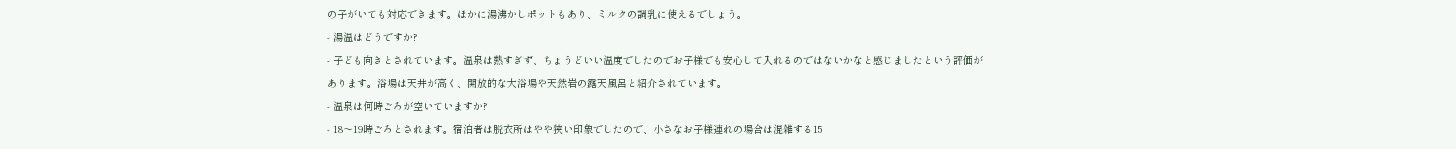の子がいても対応できます。ほかに湯沸かしポットもあり、ミルクの調乳に使えるでしょう。
- 湯温はどうですか?
- 子ども向きとされています。温泉は熱すぎず、ちょうどいい温度でしたのでお子様でも安心して入れるのではないかなと感じましたという評価があります。浴場は天井が高く、開放的な大浴場や天然岩の露天風呂と紹介されています。
- 温泉は何時ごろが空いていますか?
- 18〜19時ごろとされます。宿泊者は脱衣所はやや狭い印象でしたので、小さなお子様連れの場合は混雑する15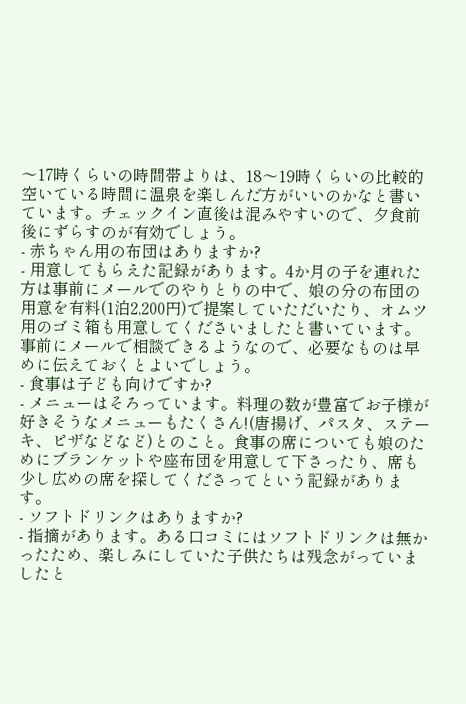〜17時くらいの時間帯よりは、18〜19時くらいの比較的空いている時間に温泉を楽しんだ方がいいのかなと書いています。チェックイン直後は混みやすいので、夕食前後にずらすのが有効でしょう。
- 赤ちゃん用の布団はありますか?
- 用意してもらえた記録があります。4か月の子を連れた方は事前にメールでのやりとりの中で、娘の分の布団の用意を有料(1泊2,200円)で提案していただいたり、オムツ用のゴミ箱も用意してくださいましたと書いています。事前にメールで相談できるようなので、必要なものは早めに伝えておくとよいでしょう。
- 食事は子ども向けですか?
- メニューはそろっています。料理の数が豊富でお子様が好きそうなメニューもたくさん!(唐揚げ、パスタ、ステーキ、ピザなどなど)とのこと。食事の席についても娘のためにブランケットや座布団を用意して下さったり、席も少し広めの席を探してくださってという記録があります。
- ソフトドリンクはありますか?
- 指摘があります。ある口コミにはソフトドリンクは無かったため、楽しみにしていた子供たちは残念がっていましたと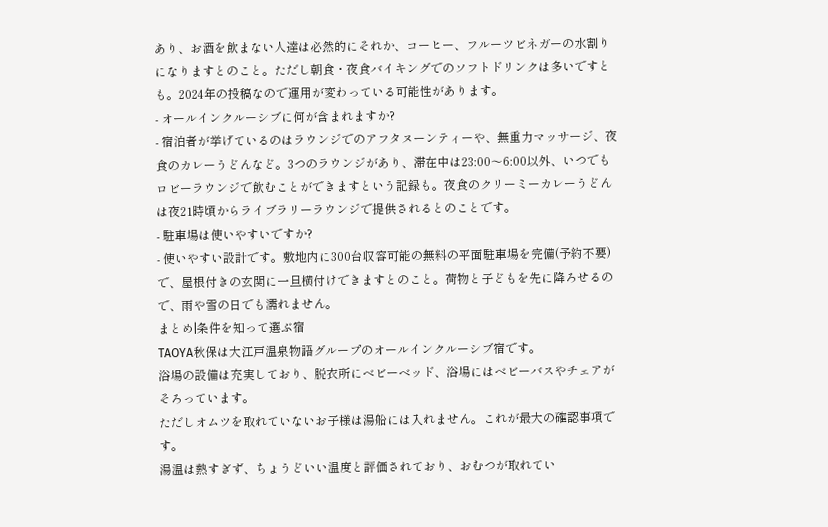あり、お酒を飲まない人達は必然的にそれか、コーヒー、フルーツビネガーの水割りになりますとのこと。ただし朝食・夜食バイキングでのソフトドリンクは多いですとも。2024年の投稿なので運用が変わっている可能性があります。
- オールインクルーシブに何が含まれますか?
- 宿泊者が挙げているのはラウンジでのアフタヌーンティーや、無重力マッサージ、夜食のカレーうどんなど。3つのラウンジがあり、滞在中は23:00〜6:00以外、いつでもロビーラウンジで飲むことができますという記録も。夜食のクリーミーカレーうどんは夜21時頃からライブラリーラウンジで提供されるとのことです。
- 駐車場は使いやすいですか?
- 使いやすい設計です。敷地内に300台収容可能の無料の平面駐車場を完備(予約不要)で、屋根付きの玄関に一旦横付けできますとのこと。荷物と子どもを先に降ろせるので、雨や雪の日でも濡れません。
まとめ|条件を知って選ぶ宿
TAOYA秋保は大江戸温泉物語グループのオールインクルーシブ宿です。
浴場の設備は充実しており、脱衣所にベビーベッド、浴場にはベビーバスやチェアがそろっています。
ただしオムツを取れていないお子様は湯船には入れません。これが最大の確認事項です。
湯温は熱すぎず、ちょうどいい温度と評価されており、おむつが取れてい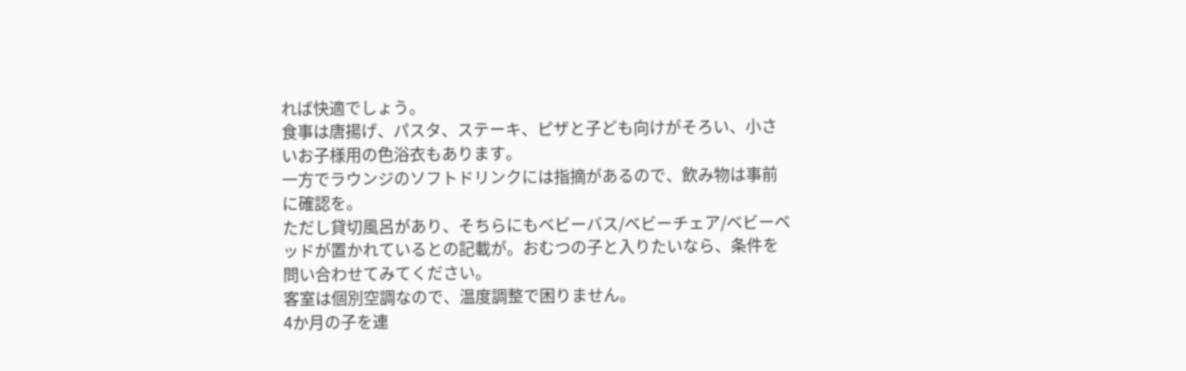れば快適でしょう。
食事は唐揚げ、パスタ、ステーキ、ピザと子ども向けがそろい、小さいお子様用の色浴衣もあります。
一方でラウンジのソフトドリンクには指摘があるので、飲み物は事前に確認を。
ただし貸切風呂があり、そちらにもベビーバス/ベビーチェア/ベビーベッドが置かれているとの記載が。おむつの子と入りたいなら、条件を問い合わせてみてください。
客室は個別空調なので、温度調整で困りません。
4か月の子を連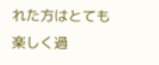れた方はとても楽しく過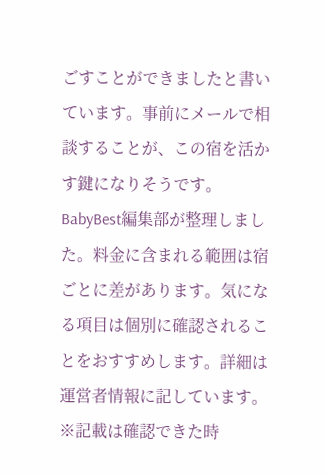ごすことができましたと書いています。事前にメールで相談することが、この宿を活かす鍵になりそうです。
BabyBest編集部が整理しました。料金に含まれる範囲は宿ごとに差があります。気になる項目は個別に確認されることをおすすめします。詳細は運営者情報に記しています。
※記載は確認できた時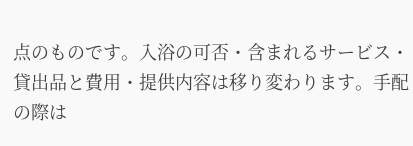点のものです。入浴の可否・含まれるサービス・貸出品と費用・提供内容は移り変わります。手配の際は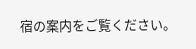宿の案内をご覧ください。